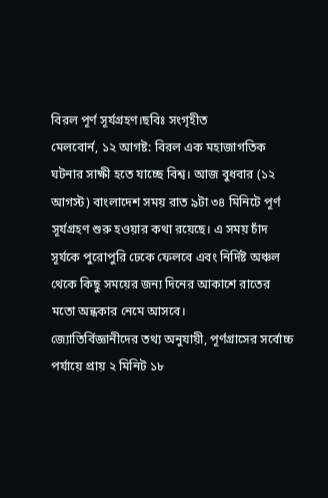বিরল পূর্ণ সূর্যগ্রহণ।ছবিঃ সংগৃহীত
মেলবোর্ন, ১২ আগষ্ট: বিরল এক মহাজাগতিক ঘটনার সাক্ষী হতে যাচ্ছে বিশ্ব। আজ বুধবার (১২ আগস্ট) বাংলাদেশ সময় রাত ৯টা ৩৪ মিনিটে পূর্ণ সূর্যগ্রহণ শুরু হওয়ার কথা রয়েছে। এ সময় চাঁদ সূর্যকে পুরোপুরি ঢেকে ফেলবে এবং নির্দিষ্ট অঞ্চল থেকে কিছু সময়ের জন্য দিনের আকাশে রাতের মতো অন্ধকার নেমে আসবে।
জ্যোতির্বিজ্ঞানীদের তথ্য অনুযায়ী, পূর্ণগ্রাসের সর্বোচ্চ পর্যায়ে প্রায় ২ মিনিট ১৮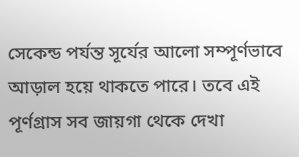সেকেন্ড পর্যন্ত সূর্যের আলো সম্পূর্ণভাবে আড়াল হয়ে থাকতে পারে। তবে এই পূর্ণগ্রাস সব জায়গা থেকে দেখা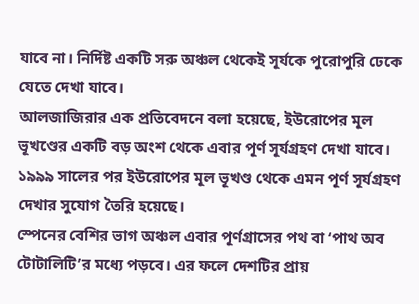যাবে না। নির্দিষ্ট একটি সরু অঞ্চল থেকেই সূর্যকে পুরোপুরি ঢেকে যেতে দেখা যাবে।
আলজাজিরার এক প্রতিবেদনে বলা হয়েছে, ইউরোপের মূল ভূখণ্ডের একটি বড় অংশ থেকে এবার পূর্ণ সূর্যগ্রহণ দেখা যাবে। ১৯৯৯ সালের পর ইউরোপের মূল ভূখণ্ড থেকে এমন পূর্ণ সূর্যগ্রহণ দেখার সুযোগ তৈরি হয়েছে।
স্পেনের বেশির ভাগ অঞ্চল এবার পূর্ণগ্রাসের পথ বা ‘পাথ অব টোটালিটি’র মধ্যে পড়বে। এর ফলে দেশটির প্রায়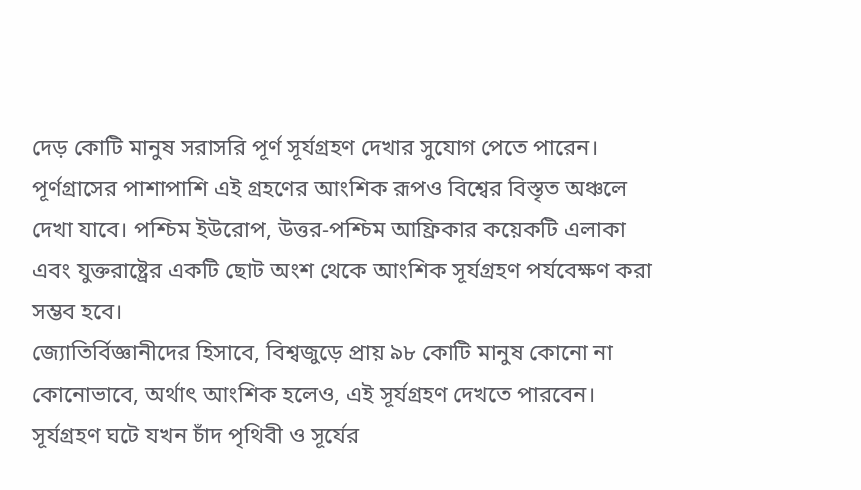দেড় কোটি মানুষ সরাসরি পূর্ণ সূর্যগ্রহণ দেখার সুযোগ পেতে পারেন।
পূর্ণগ্রাসের পাশাপাশি এই গ্রহণের আংশিক রূপও বিশ্বের বিস্তৃত অঞ্চলে দেখা যাবে। পশ্চিম ইউরোপ, উত্তর-পশ্চিম আফ্রিকার কয়েকটি এলাকা এবং যুক্তরাষ্ট্রের একটি ছোট অংশ থেকে আংশিক সূর্যগ্রহণ পর্যবেক্ষণ করা সম্ভব হবে।
জ্যোতির্বিজ্ঞানীদের হিসাবে, বিশ্বজুড়ে প্রায় ৯৮ কোটি মানুষ কোনো না কোনোভাবে, অর্থাৎ আংশিক হলেও, এই সূর্যগ্রহণ দেখতে পারবেন।
সূর্যগ্রহণ ঘটে যখন চাঁদ পৃথিবী ও সূর্যের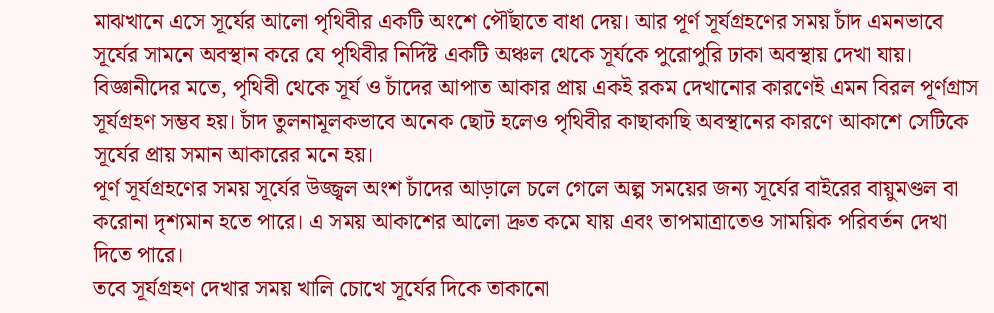মাঝখানে এসে সূর্যের আলো পৃথিবীর একটি অংশে পৌঁছাতে বাধা দেয়। আর পূর্ণ সূর্যগ্রহণের সময় চাঁদ এমনভাবে সূর্যের সামনে অবস্থান করে যে পৃথিবীর নির্দিষ্ট একটি অঞ্চল থেকে সূর্যকে পুরোপুরি ঢাকা অবস্থায় দেখা যায়।
বিজ্ঞানীদের মতে, পৃথিবী থেকে সূর্য ও চাঁদের আপাত আকার প্রায় একই রকম দেখানোর কারণেই এমন বিরল পূর্ণগ্রাস সূর্যগ্রহণ সম্ভব হয়। চাঁদ তুলনামূলকভাবে অনেক ছোট হলেও পৃথিবীর কাছাকাছি অবস্থানের কারণে আকাশে সেটিকে সূর্যের প্রায় সমান আকারের মনে হয়।
পূর্ণ সূর্যগ্রহণের সময় সূর্যের উজ্জ্বল অংশ চাঁদের আড়ালে চলে গেলে অল্প সময়ের জন্য সূর্যের বাইরের বায়ুমণ্ডল বা করোনা দৃশ্যমান হতে পারে। এ সময় আকাশের আলো দ্রুত কমে যায় এবং তাপমাত্রাতেও সাময়িক পরিবর্তন দেখা দিতে পারে।
তবে সূর্যগ্রহণ দেখার সময় খালি চোখে সূর্যের দিকে তাকানো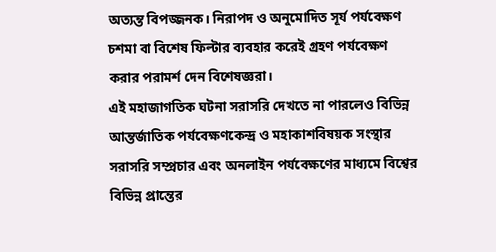অত্যন্ত বিপজ্জনক। নিরাপদ ও অনুমোদিত সূর্য পর্যবেক্ষণ চশমা বা বিশেষ ফিল্টার ব্যবহার করেই গ্রহণ পর্যবেক্ষণ করার পরামর্শ দেন বিশেষজ্ঞরা।
এই মহাজাগতিক ঘটনা সরাসরি দেখতে না পারলেও বিভিন্ন আন্তর্জাতিক পর্যবেক্ষণকেন্দ্র ও মহাকাশবিষয়ক সংস্থার সরাসরি সম্প্রচার এবং অনলাইন পর্যবেক্ষণের মাধ্যমে বিশ্বের বিভিন্ন প্রান্তের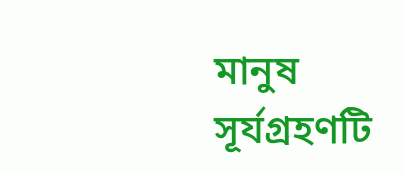মানুষ সূর্যগ্রহণটি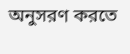অনুসরণ করতে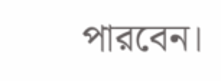পারবেন।